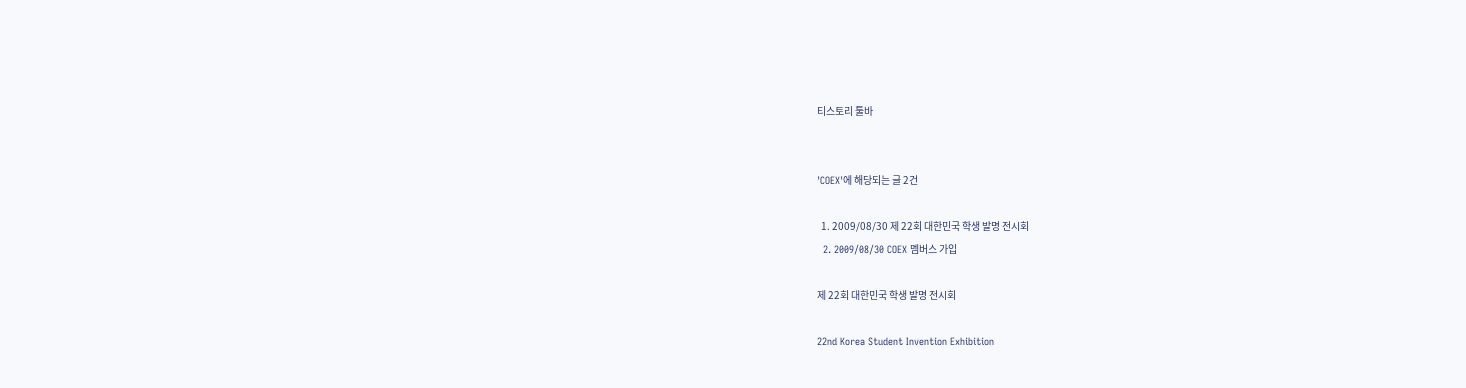티스토리 툴바


'COEX'에 해당되는 글 2건

  1. 2009/08/30 제 22회 대한민국 학생 발명 전시회
  2. 2009/08/30 COEX 멤버스 가입

제 22회 대한민국 학생 발명 전시회

22nd Korea Student Invention Exhibition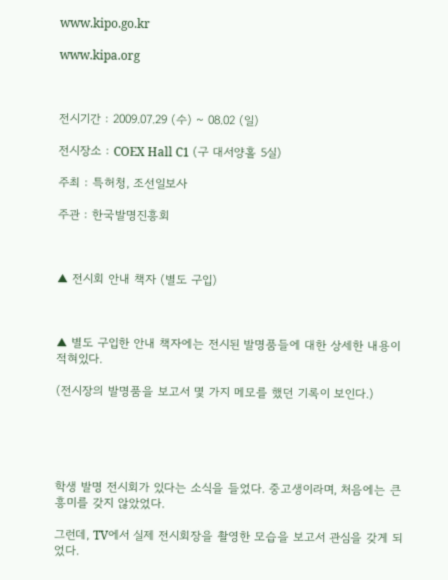www.kipo.go.kr

www.kipa.org



전시기간 : 2009.07.29 (수) ~ 08.02 (일)

전시장소 : COEX Hall C1 (구 대서양홀 5실)

주최 : 특허청, 조선일보사

주관 : 한국발명진흥회



▲ 전시회 안내 책자 (별도 구입)



▲ 별도 구입한 안내 책자에는 전시된 발명품들에 대한 상세한 내용이 적혀있다.

(전시장의 발명품을 보고서 몇 가지 메모를 했던 기록이 보인다.)





학생 발명 전시회가 있다는 소식을 들었다. 중고생이라며, 처음에는 큰 흥미를 갖지 않았었다.

그런데, TV에서 실제 전시회장을 촬영한 모습을 보고서 관심을 갖게 되었다.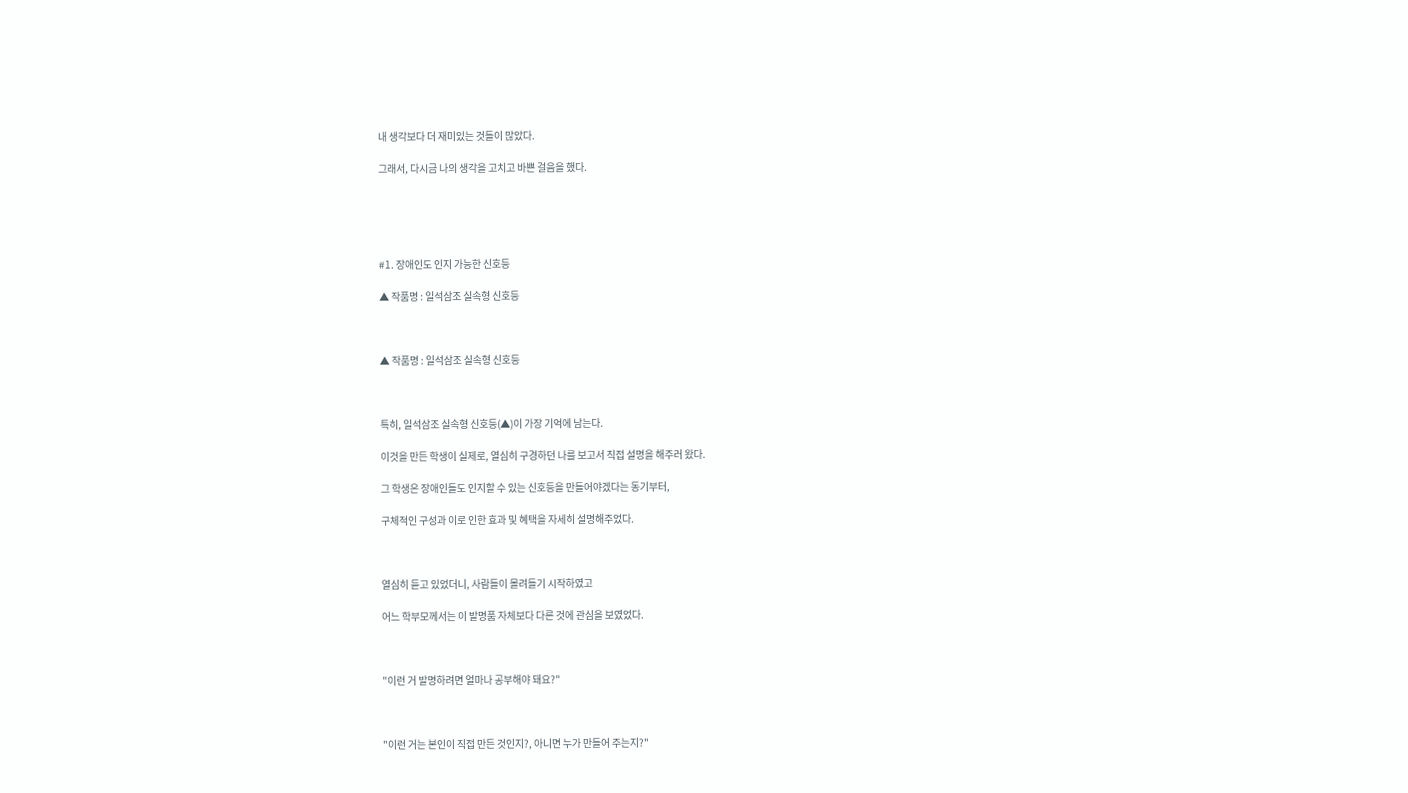내 생각보다 더 재미있는 것들이 많았다.

그래서, 다시금 나의 생각을 고치고 바쁜 걸음을 했다.





#1. 장애인도 인지 가능한 신호등

▲ 작품명 : 일석삼조 실속형 신호등



▲ 작품명 : 일석삼조 실속형 신호등



특히, 일석삼조 실속형 신호등(▲)이 가장 기억에 남는다.

이것을 만든 학생이 실제로, 열심히 구경하던 나를 보고서 직접 설명을 해주러 왔다.

그 학생은 장애인들도 인지할 수 있는 신호등을 만들어야겠다는 동기부터,

구체적인 구성과 이로 인한 효과 및 혜택을 자세히 설명해주었다.



열심히 듣고 있었더니, 사람들이 몰려들기 시작하였고

어느 학부모께서는 이 발명품 자체보다 다른 것에 관심을 보였었다.



"이런 거 발명하려면 얼마나 공부해야 돼요?"



"이런 거는 본인이 직접 만든 것인지?, 아니면 누가 만들어 주는지?"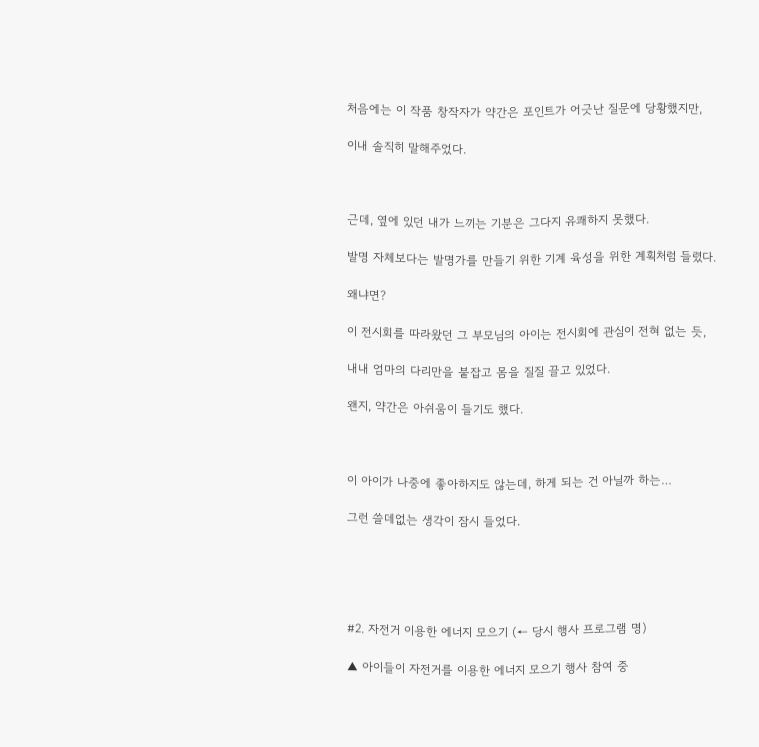처음에는 이 작품 창작자가 약간은 포인트가 어긋난 질문에 당황했지만,

이내 솔직히 말해주었다.



근데, 옆에 있던 내가 느끼는 기분은 그다지 유쾌하지 못했다.

발명 자체보다는 발명가를 만들기 위한 기계 육성을 위한 계획처럼 들렸다.

왜냐면?

이 전시회를 따라왔던 그 부모님의 아이는 전시회에 관심이 전혀 없는 듯,

내내 엄마의 다리만을 붙잡고 몸을 질질 끌고 있었다.

왠지, 약간은 아쉬움이 들기도 했다.



이 아이가 나중에 좋아하지도 않는데, 하게 되는 건 아닐까 하는…

그런 쓸데없는 생각이 잠시 들었다.





#2. 자전거 이용한 에너지 모으기 (← 당시 행사 프로그램 명)

▲ 아이들이 자전거를 이용한 에너지 모으기 행사 참여 중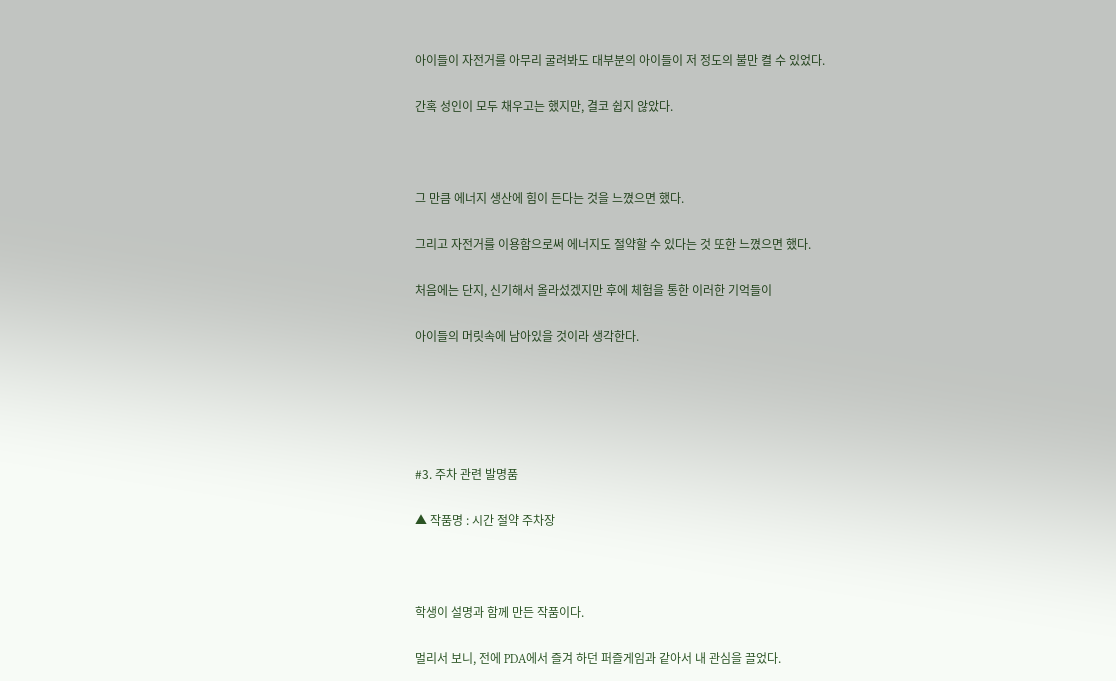아이들이 자전거를 아무리 굴려봐도 대부분의 아이들이 저 정도의 불만 켤 수 있었다.

간혹 성인이 모두 채우고는 했지만, 결코 쉽지 않았다.



그 만큼 에너지 생산에 힘이 든다는 것을 느꼈으면 했다.

그리고 자전거를 이용함으로써 에너지도 절약할 수 있다는 것 또한 느꼈으면 했다.

처음에는 단지, 신기해서 올라섰겠지만 후에 체험을 통한 이러한 기억들이

아이들의 머릿속에 남아있을 것이라 생각한다.





#3. 주차 관련 발명품

▲ 작품명 : 시간 절약 주차장



학생이 설명과 함께 만든 작품이다.

멀리서 보니, 전에 PDA에서 즐겨 하던 퍼즐게임과 같아서 내 관심을 끌었다.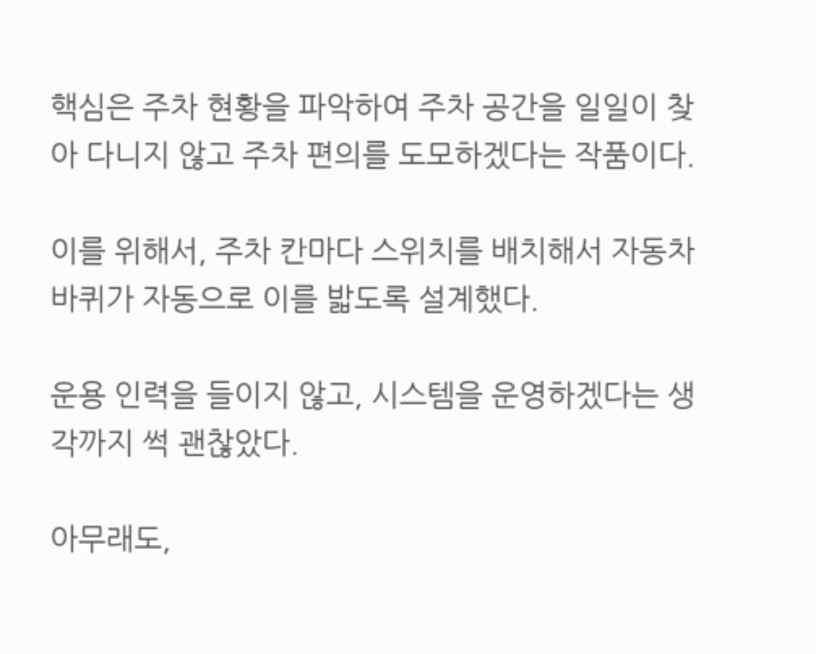핵심은 주차 현황을 파악하여 주차 공간을 일일이 찾아 다니지 않고 주차 편의를 도모하겠다는 작품이다.

이를 위해서, 주차 칸마다 스위치를 배치해서 자동차 바퀴가 자동으로 이를 밟도록 설계했다.

운용 인력을 들이지 않고, 시스템을 운영하겠다는 생각까지 썩 괜찮았다.

아무래도,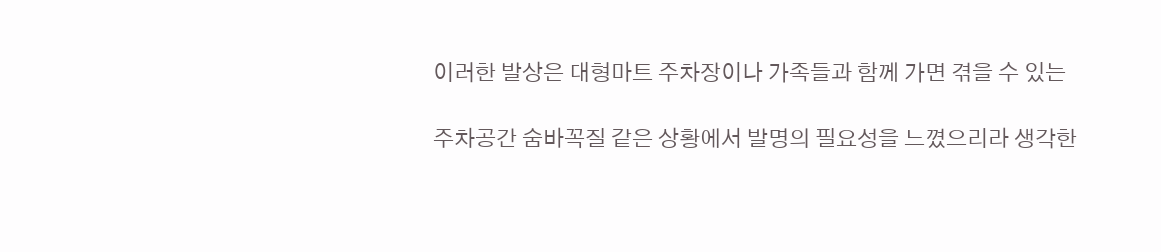이러한 발상은 대형마트 주차장이나 가족들과 함께 가면 겪을 수 있는

주차공간 숨바꼭질 같은 상황에서 발명의 필요성을 느꼈으리라 생각한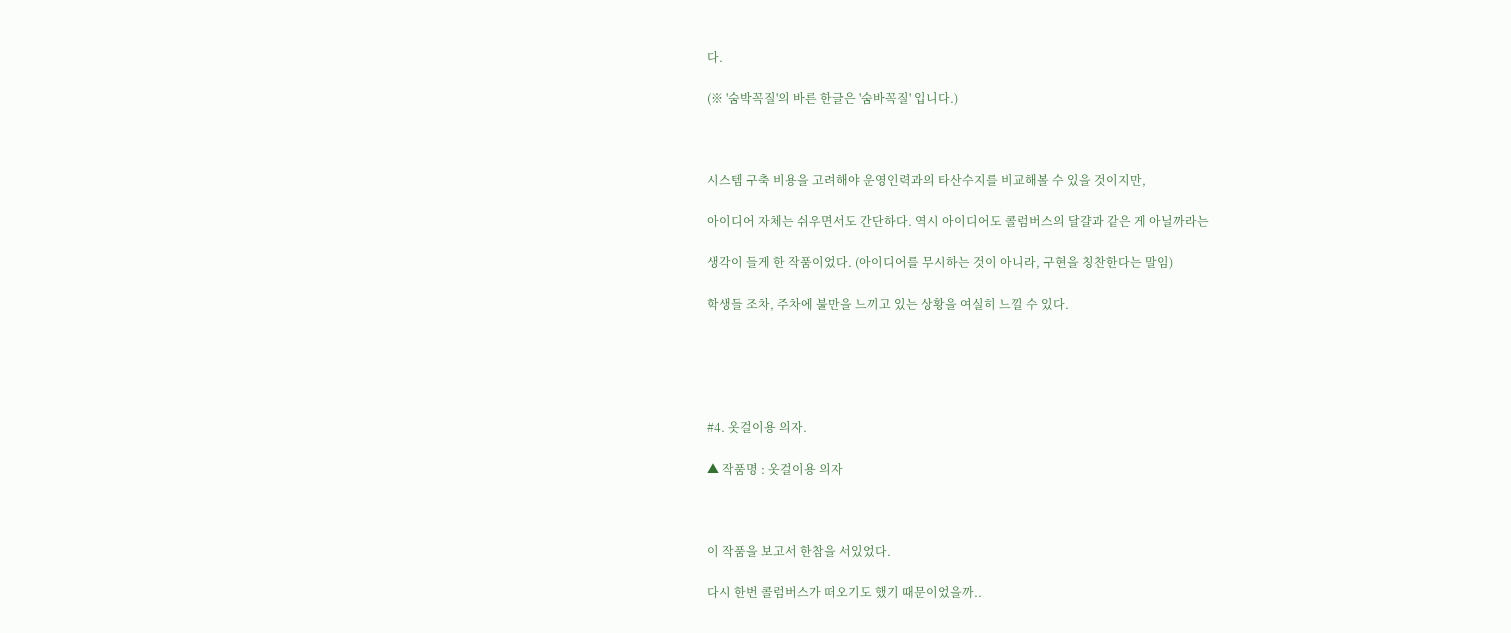다.

(※ '숨박꼭질'의 바른 한글은 '숨바꼭질' 입니다.)



시스템 구축 비용을 고려해야 운영인력과의 타산수지를 비교해볼 수 있을 것이지만,

아이디어 자체는 쉬우면서도 간단하다. 역시 아이디어도 콜럼버스의 달걀과 같은 게 아닐까라는

생각이 들게 한 작품이었다. (아이디어를 무시하는 것이 아니라, 구현을 칭찬한다는 말임)

학생들 조차, 주차에 불만을 느끼고 있는 상황을 여실히 느낄 수 있다.





#4. 옷걸이용 의자.

▲ 작품명 : 옷걸이용 의자



이 작품을 보고서 한참을 서있었다.

다시 한번 콜럼버스가 떠오기도 했기 때문이었을까..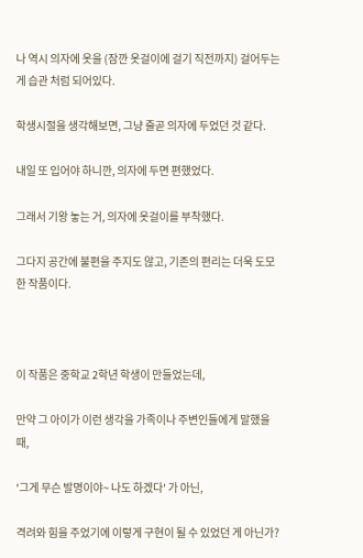나 역시 의자에 옷을 (잠깐 옷걸이에 걸기 직전까지) 걸어두는 게 습관 처럼 되어있다.

학생시절을 생각해보면, 그냥 줄곧 의자에 두었던 것 같다.

내일 또 입어야 하니깐, 의자에 두면 편했었다.

그래서 기왕 놓는 거, 의자에 옷걸이를 부착했다.

그다지 공간에 불편을 주지도 않고, 기존의 편리는 더욱 도모한 작품이다.



이 작품은 중학교 2학년 학생이 만들었는데,

만약 그 아이가 이런 생각을 가족이나 주변인들에게 말했을 때,

'그게 무슨 발명이야~ 나도 하겠다' 가 아닌,

격려와 힘을 주었기에 이렇게 구현이 될 수 있었던 게 아닌가?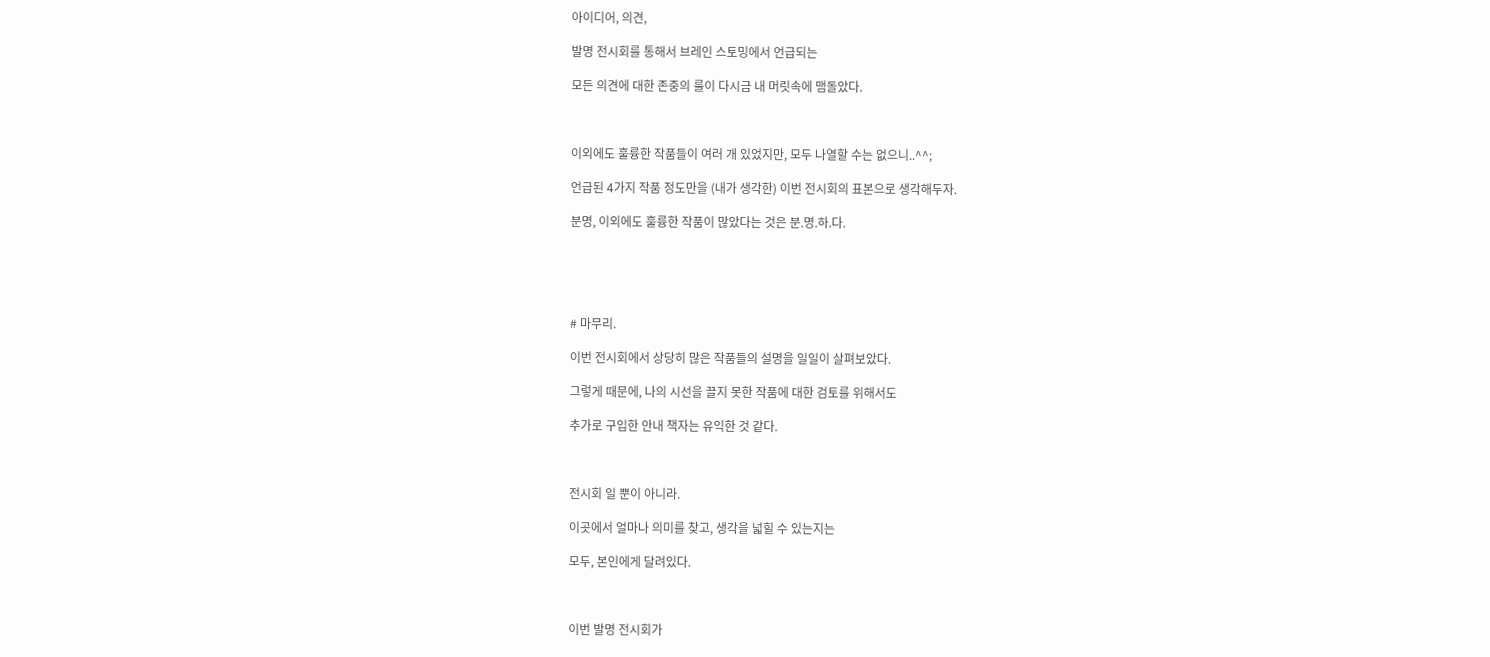아이디어, 의견,

발명 전시회를 통해서 브레인 스토밍에서 언급되는

모든 의견에 대한 존중의 룰이 다시금 내 머릿속에 맴돌았다.



이외에도 훌륭한 작품들이 여러 개 있었지만, 모두 나열할 수는 없으니..^^;

언급된 4가지 작품 정도만을 (내가 생각한) 이번 전시회의 표본으로 생각해두자.

분명, 이외에도 훌륭한 작품이 많았다는 것은 분.명.하.다.





# 마무리.

이번 전시회에서 상당히 많은 작품들의 설명을 일일이 살펴보았다.

그렇게 때문에, 나의 시선을 끌지 못한 작품에 대한 검토를 위해서도

추가로 구입한 안내 책자는 유익한 것 같다.



전시회 일 뿐이 아니라.

이곳에서 얼마나 의미를 찾고, 생각을 넓힐 수 있는지는

모두, 본인에게 달려있다.



이번 발명 전시회가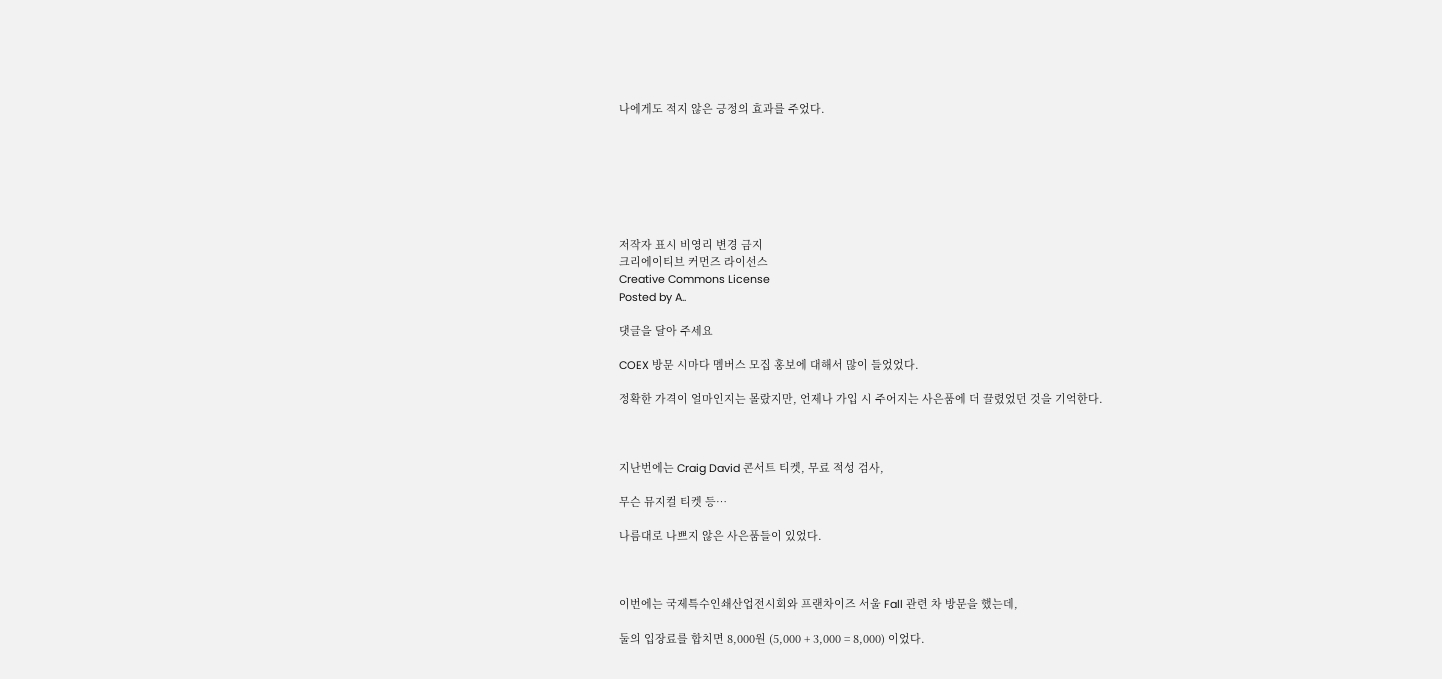나에게도 적지 않은 긍정의 효과를 주었다.







저작자 표시 비영리 변경 금지
크리에이티브 커먼즈 라이선스
Creative Commons License
Posted by A..

댓글을 달아 주세요

COEX 방문 시마다 멤버스 모집 홍보에 대해서 많이 들었었다.

정확한 가격이 얼마인지는 몰랐지만, 언제나 가입 시 주어지는 사은품에 더 끌렸었던 것을 기억한다.



지난번에는 Craig David 콘서트 티켓, 무료 적성 검사,

무슨 뮤지컬 티켓 등…

나름대로 나쁘지 않은 사은품들이 있었다.



이번에는 국제특수인쇄산업전시회와 프랜차이즈 서울 Fall 관련 차 방문을 했는데,

둘의 입장료를 합치면 8,000원 (5,000 + 3,000 = 8,000) 이었다.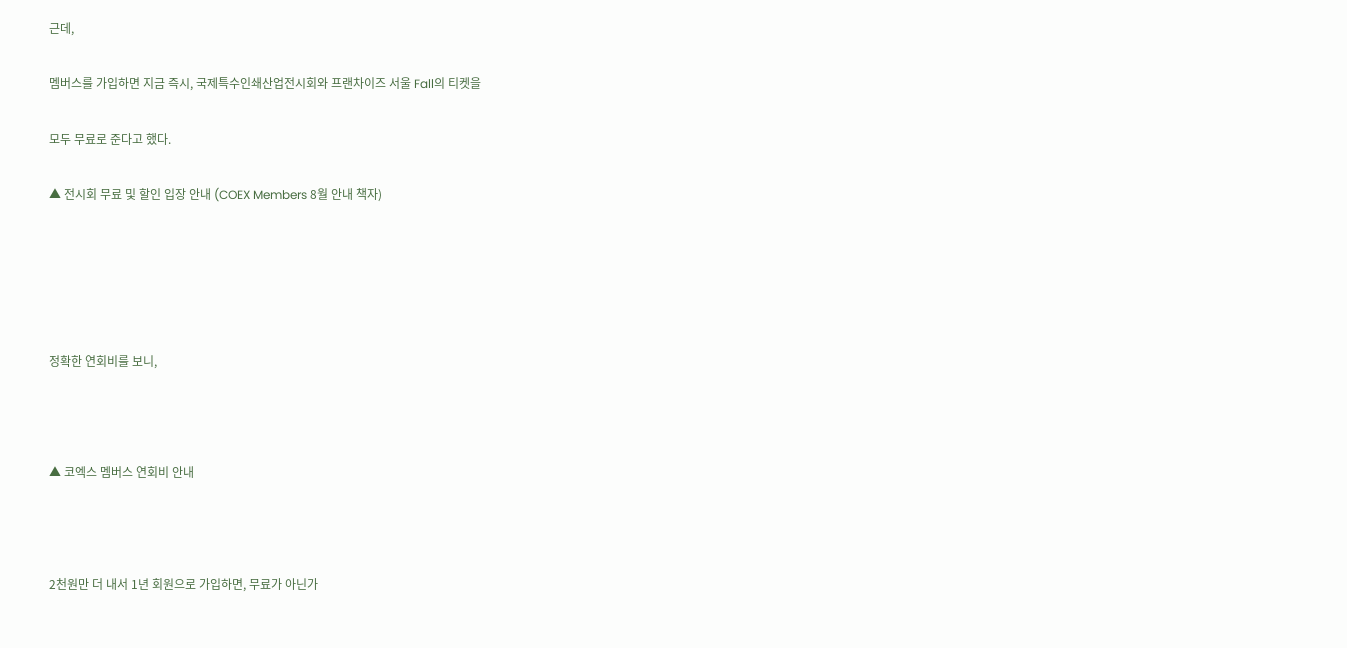근데,

멤버스를 가입하면 지금 즉시, 국제특수인쇄산업전시회와 프랜차이즈 서울 Fall의 티켓을

모두 무료로 준다고 했다.

▲ 전시회 무료 및 할인 입장 안내 (COEX Members 8월 안내 책자)





정확한 연회비를 보니,



▲ 코엑스 멤버스 연회비 안내



2천원만 더 내서 1년 회원으로 가입하면, 무료가 아닌가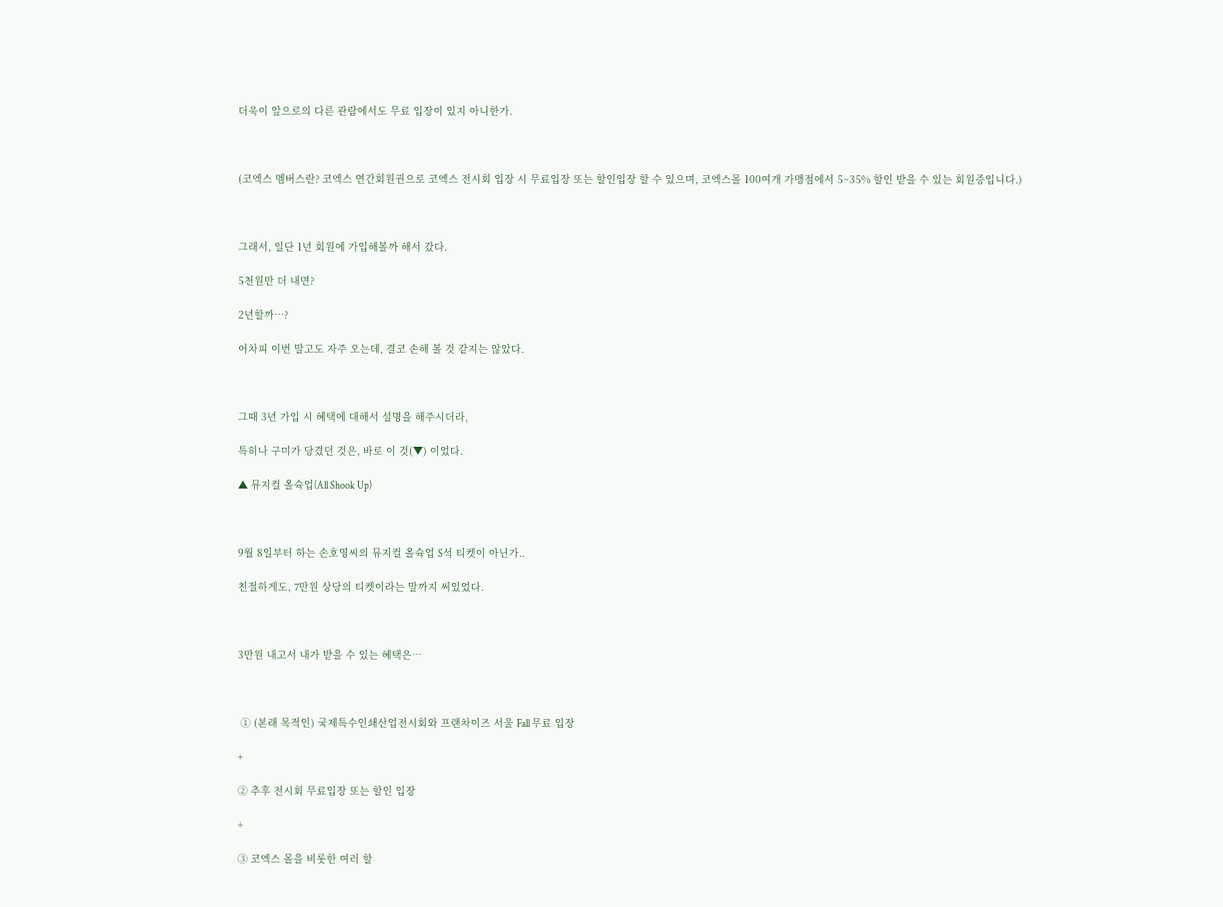더욱이 앞으로의 다른 관람에서도 무료 입장이 있지 아니한가.



(코엑스 멤버스란? 코엑스 연간회원권으로 코엑스 전시회 입장 시 무료입장 또는 할인입장 할 수 있으며, 코엑스몰 100여개 가맹점에서 5~35% 할인 받을 수 있는 회원증입니다.)



그래서, 일단 1년 회원에 가입해볼까 해서 갔다.

5천원만 더 내면?

2년할까…?

어차피 이번 말고도 자주 오는데, 결코 손해 볼 것 같지는 않았다.



그때 3년 가입 시 혜택에 대해서 설명을 해주시더라,

특히나 구미가 당겼던 것은, 바로 이 것(▼) 이었다.

▲ 뮤지컬 올슉업(All Shook Up)



9월 8일부터 하는 손호영씨의 뮤지컬 올슉업 S석 티켓이 아닌가..

친절하게도, 7만원 상당의 티켓이라는 말까지 써있었다.



3만원 내고서 내가 받을 수 있는 혜택은…



 ① (본래 목적인) 국제특수인쇄산업전시회와 프랜차이즈 서울 Fall 무료 입장

+

② 추후 전시회 무료입장 또는 할인 입장

+

③ 코엑스 몰을 비롯한 여러 할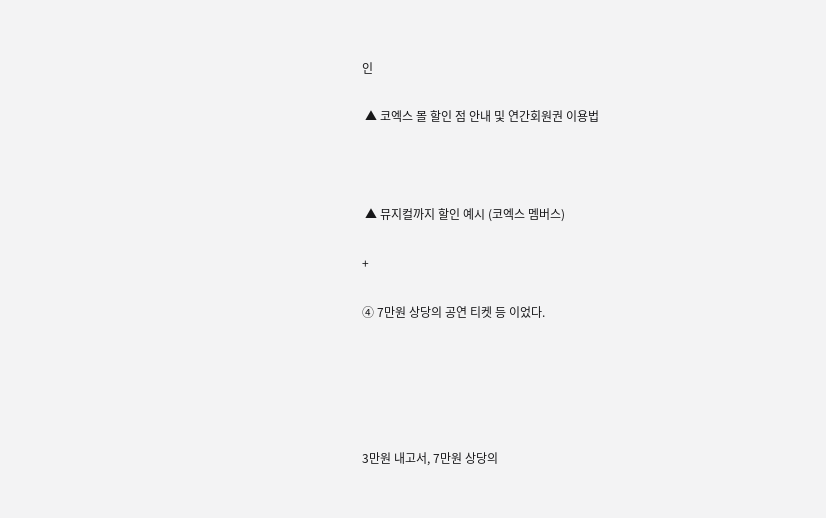인

 ▲ 코엑스 몰 할인 점 안내 및 연간회원권 이용법



 ▲ 뮤지컬까지 할인 예시 (코엑스 멤버스)

+

④ 7만원 상당의 공연 티켓 등 이었다.





3만원 내고서, 7만원 상당의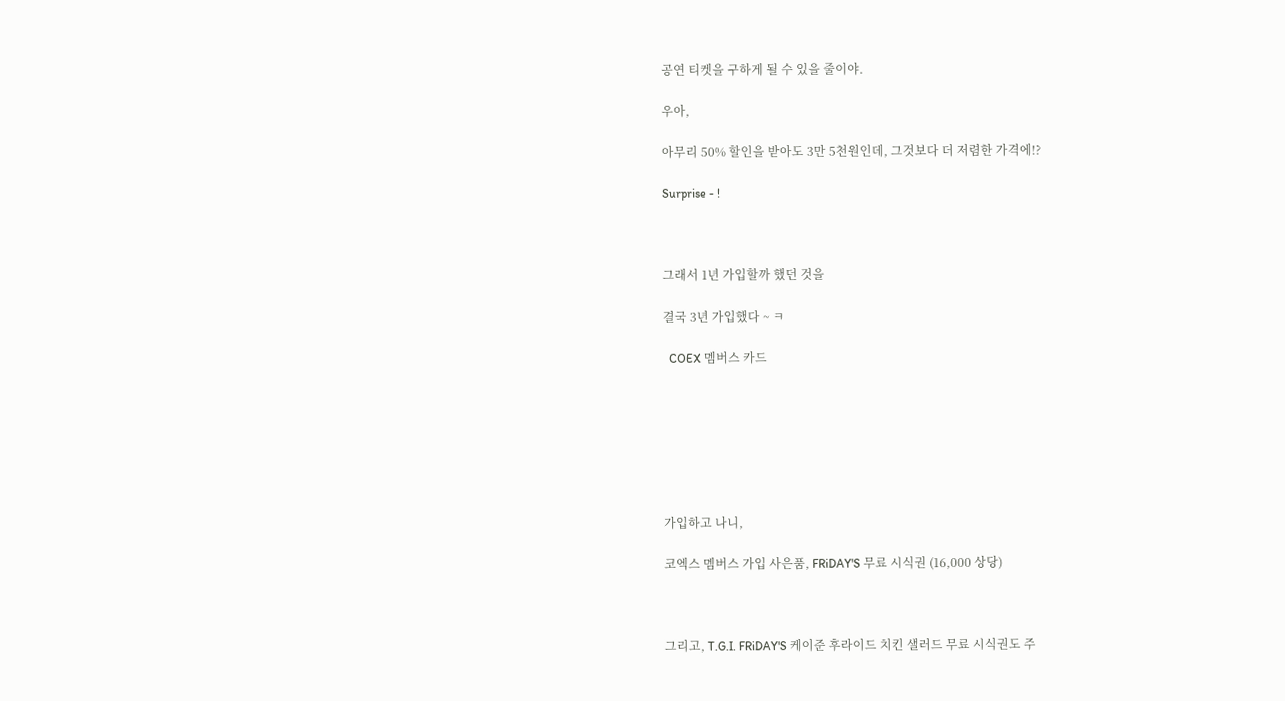공연 티켓을 구하게 될 수 있을 줄이야.

우아,

아무리 50% 할인을 받아도 3만 5천원인데, 그것보다 더 저렴한 가격에!?

Surprise - !



그래서 1년 가입할까 했던 것을

결국 3년 가입했다 ~ ㅋ

  COEX 멤버스 카드







가입하고 나니,

코엑스 멤버스 가입 사은품, FRiDAY'S 무료 시식권 (16,000 상당)



그리고, T.G.I. FRiDAY'S 케이준 후라이드 치킨 샐러드 무료 시식권도 주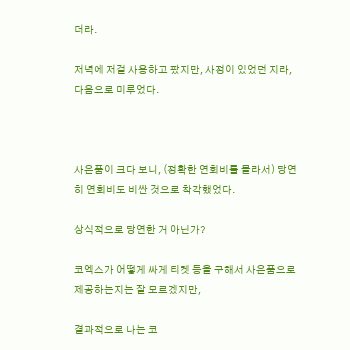더라.

저녁에 저걸 사용하고 팠지만, 사정이 있었던 지라, 다음으로 미루었다.



사은품이 크다 보니, (정확한 연회비를 몰라서) 당연히 연회비도 비싼 것으로 착각했었다.

상식적으로 당연한 거 아닌가?

코엑스가 어떻게 싸게 티켓 등을 구해서 사은품으로 제공하는지는 잘 모르겠지만,

결과적으로 나는 코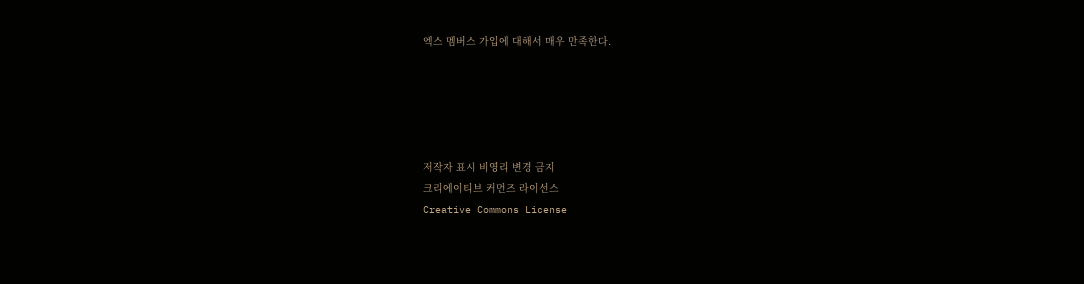엑스 멤버스 가입에 대해서 매우 만족한다.





저작자 표시 비영리 변경 금지
크리에이티브 커먼즈 라이선스
Creative Commons License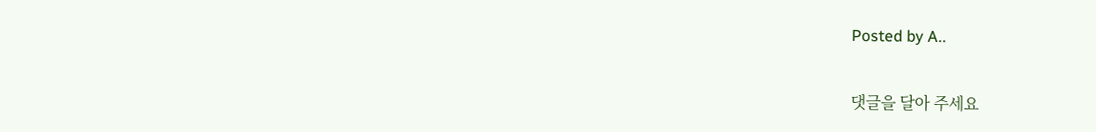Posted by A..

댓글을 달아 주세요